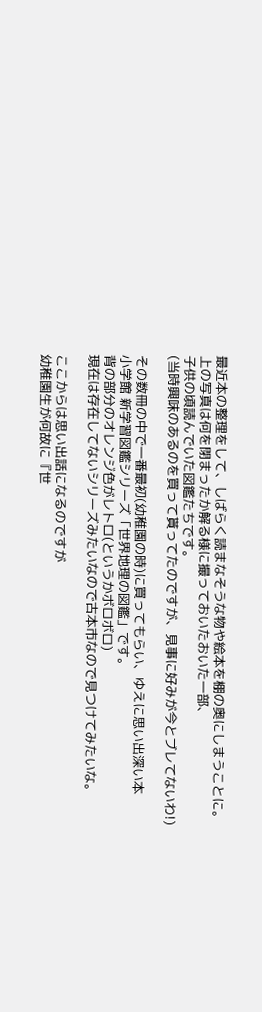最近本の整理をして、しばらく読まなそうな物や絵本を棚の奥にしまうことに。
上の写真は何を閉まったか解る様に撮っておいたおいた一部、
子供の頃読んでいた図鑑たちです。
(当時興味のあるのを買って貰ってたのですが、見事に好みが今とブレてないわ!)

その数冊の中で一番最初(幼稚園の時)に買ってもらい、ゆえに思い出深い本
小学館 新学習図鑑シリーズ「世界地理の図鑑」です。
背の部分のオレンジ色がレトロ(というかボロボロ)
現在は存在してないシリーズみたいなので古本市なので見つけてみたいな。

ここからは思い出話になるのですが
幼稚園生が何故に『世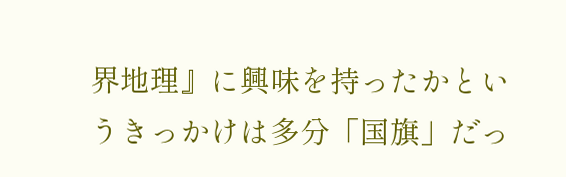界地理』に興味を持ったかというきっかけは多分「国旗」だっ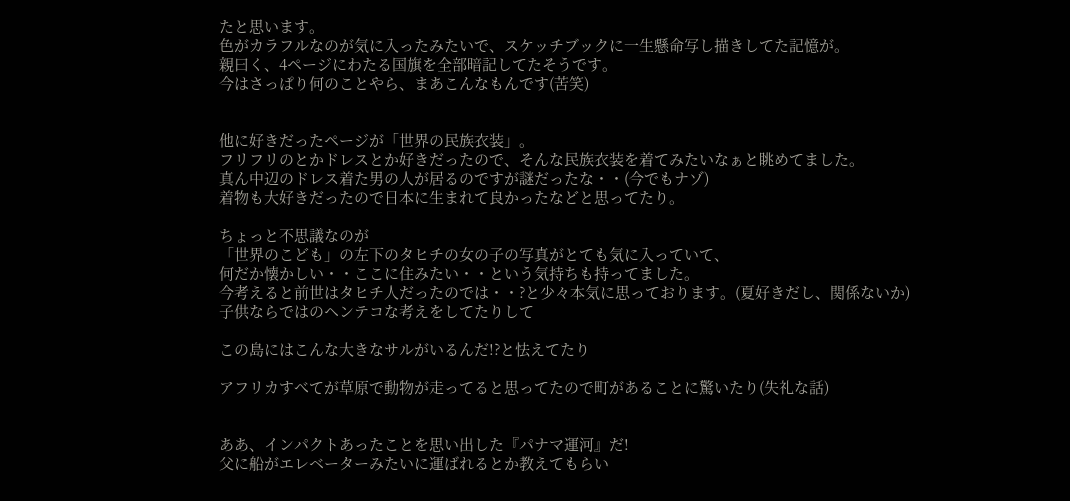たと思います。
色がカラフルなのが気に入ったみたいで、スケッチブックに一生懸命写し描きしてた記憶が。
親曰く、4ページにわたる国旗を全部暗記してたそうです。
今はさっぱり何のことやら、まあこんなもんです(苦笑)


他に好きだったページが「世界の民族衣装」。
フリフリのとかドレスとか好きだったので、そんな民族衣装を着てみたいなぁと眺めてました。
真ん中辺のドレス着た男の人が居るのですが謎だったな・・(今でもナゾ)
着物も大好きだったので日本に生まれて良かったなどと思ってたり。

ちょっと不思議なのが
「世界のこども」の左下のタヒチの女の子の写真がとても気に入っていて、
何だか懐かしい・・ここに住みたい・・という気持ちも持ってました。
今考えると前世はタヒチ人だったのでは・・?と少々本気に思っております。(夏好きだし、関係ないか)
子供ならではのヘンテコな考えをしてたりして

この島にはこんな大きなサルがいるんだ!?と怯えてたり

アフリカすべてが草原で動物が走ってると思ってたので町があることに驚いたり(失礼な話)


ああ、インパクトあったことを思い出した『パナマ運河』だ!
父に船がエレベーターみたいに運ばれるとか教えてもらい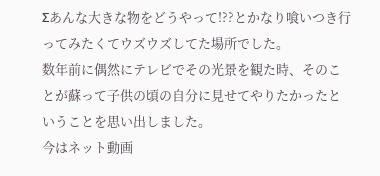Σあんな大きな物をどうやって!??とかなり喰いつき行ってみたくてウズウズしてた場所でした。
数年前に偶然にテレビでその光景を観た時、そのことが蘇って子供の頃の自分に見せてやりたかったということを思い出しました。
今はネット動画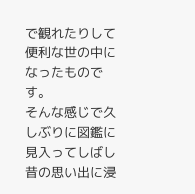で観れたりして便利な世の中になったものです。
そんな感じで久しぶりに図鑑に見入ってしばし昔の思い出に浸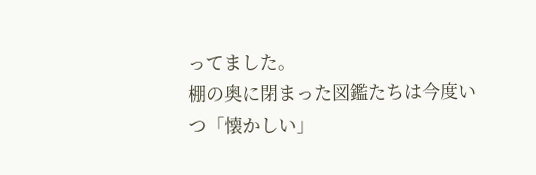ってました。
棚の奥に閉まった図鑑たちは今度いつ「懐かしい」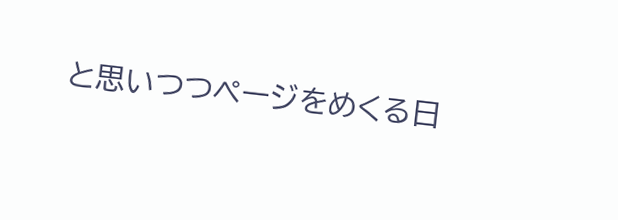と思いつつページをめくる日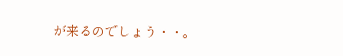が来るのでしょう・・。